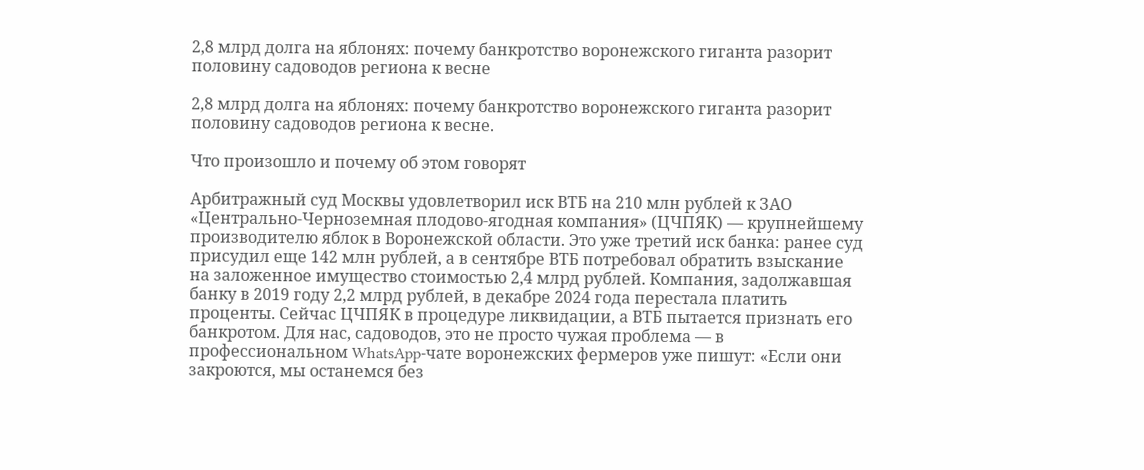2,8 млрд долга на яблонях: почему банкротство воронежского гиганта разорит половину садоводов региона к весне

2,8 млрд долга на яблонях: почему банкротство воронежского гиганта разорит половину садоводов региона к весне.

Что произошло и почему об этом говорят

Арбитражный суд Москвы удовлетворил иск ВТБ на 210 млн рублей к ЗАО «Центрально-Черноземная плодово-ягодная компания» (ЦЧПЯК) — крупнейшему производителю яблок в Воронежской области. Это уже третий иск банка: ранее суд присудил еще 142 млн рублей, а в сентябре ВТБ потребовал обратить взыскание на заложенное имущество стоимостью 2,4 млрд рублей. Компания, задолжавшая банку в 2019 году 2,2 млрд рублей, в декабре 2024 года перестала платить проценты. Сейчас ЦЧПЯК в процедуре ликвидации, а ВТБ пытается признать его банкротом. Для нас, садоводов, это не просто чужая проблема — в профессиональном WhatsApp-чате воронежских фермеров уже пишут: «Если они закроются, мы останемся без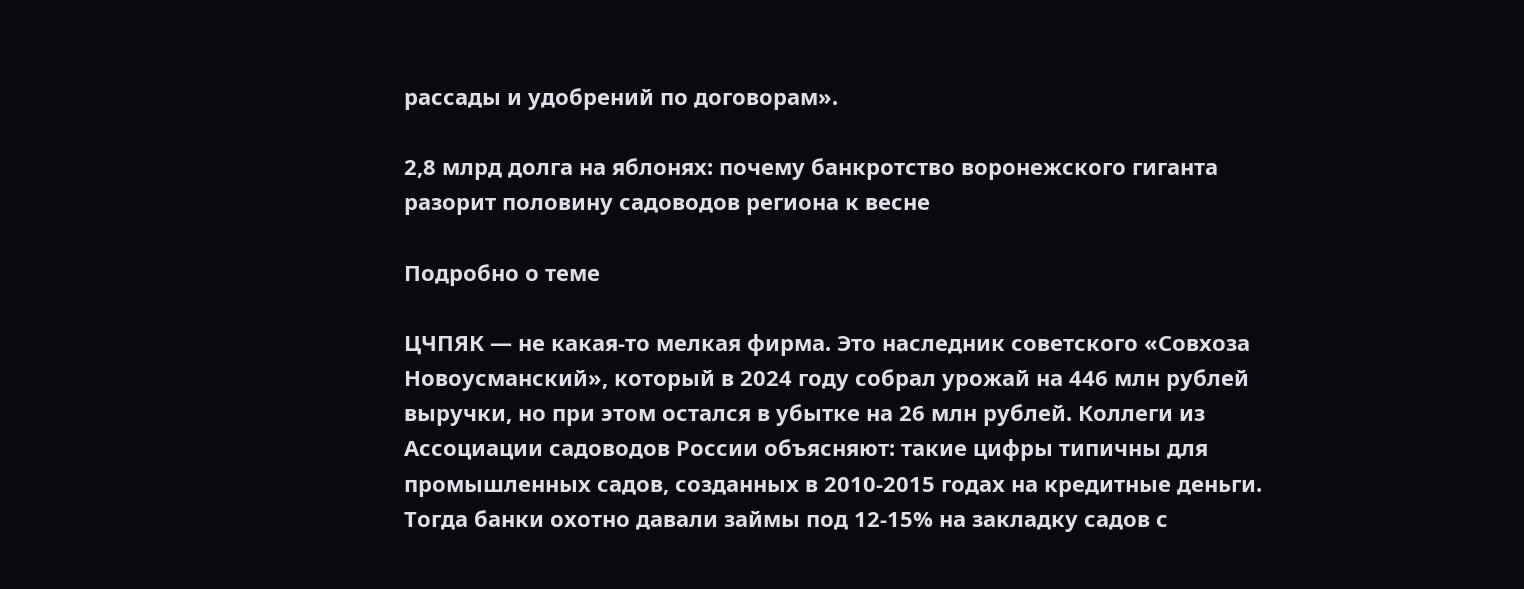рассады и удобрений по договорам».

2,8 млрд долга на яблонях: почему банкротство воронежского гиганта разорит половину садоводов региона к весне

Подробно о теме

ЦЧПЯК — не какая-то мелкая фирма. Это наследник советского «Совхоза Новоусманский», который в 2024 году собрал урожай на 446 млн рублей выручки, но при этом остался в убытке на 26 млн рублей. Коллеги из Ассоциации садоводов России объясняют: такие цифры типичны для промышленных садов, созданных в 2010-2015 годах на кредитные деньги. Тогда банки охотно давали займы под 12-15% на закладку садов с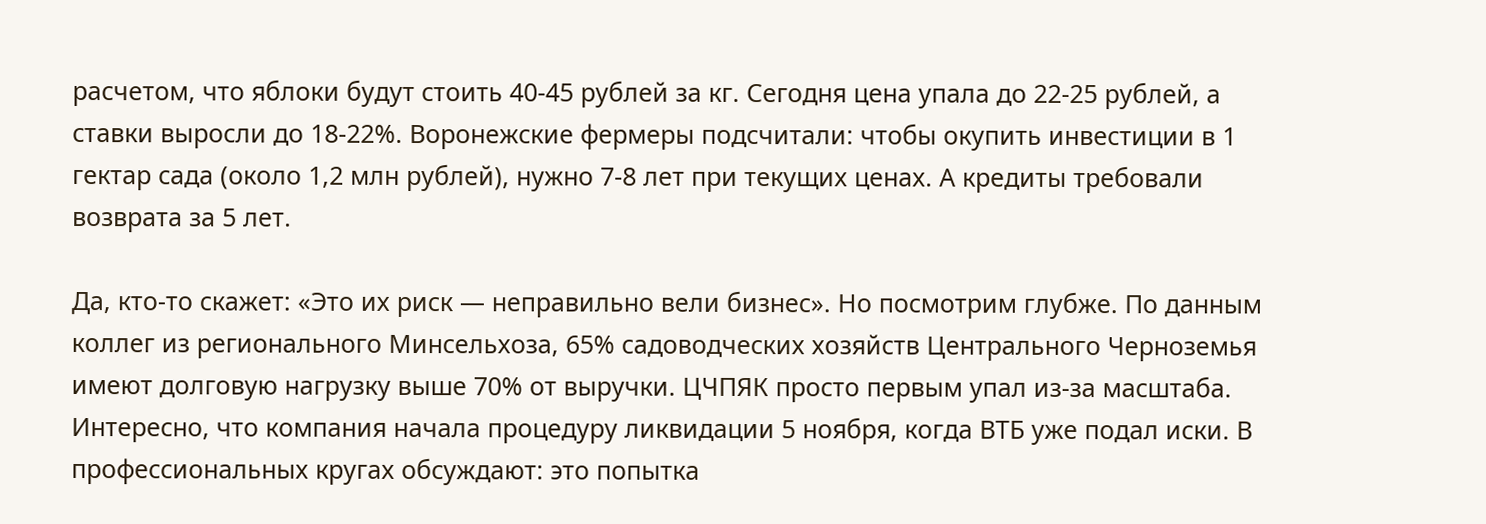расчетом, что яблоки будут стоить 40-45 рублей за кг. Сегодня цена упала до 22-25 рублей, а ставки выросли до 18-22%. Воронежские фермеры подсчитали: чтобы окупить инвестиции в 1 гектар сада (около 1,2 млн рублей), нужно 7-8 лет при текущих ценах. А кредиты требовали возврата за 5 лет.

Да, кто-то скажет: «Это их риск — неправильно вели бизнес». Но посмотрим глубже. По данным коллег из регионального Минсельхоза, 65% садоводческих хозяйств Центрального Черноземья имеют долговую нагрузку выше 70% от выручки. ЦЧПЯК просто первым упал из-за масштаба. Интересно, что компания начала процедуру ликвидации 5 ноября, когда ВТБ уже подал иски. В профессиональных кругах обсуждают: это попытка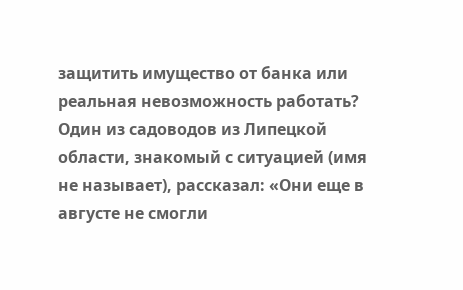защитить имущество от банка или реальная невозможность работать? Один из садоводов из Липецкой области, знакомый с ситуацией (имя не называет), рассказал: «Они еще в августе не смогли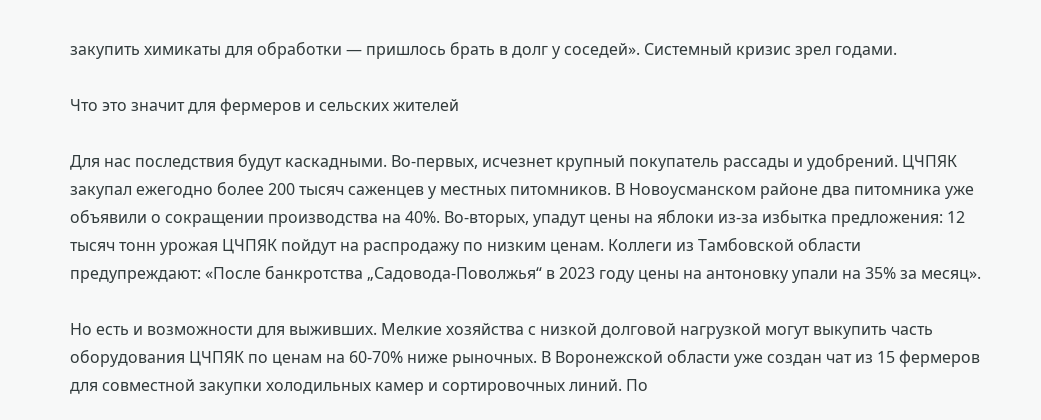закупить химикаты для обработки — пришлось брать в долг у соседей». Системный кризис зрел годами.

Что это значит для фермеров и сельских жителей

Для нас последствия будут каскадными. Во-первых, исчезнет крупный покупатель рассады и удобрений. ЦЧПЯК закупал ежегодно более 200 тысяч саженцев у местных питомников. В Новоусманском районе два питомника уже объявили о сокращении производства на 40%. Во-вторых, упадут цены на яблоки из-за избытка предложения: 12 тысяч тонн урожая ЦЧПЯК пойдут на распродажу по низким ценам. Коллеги из Тамбовской области предупреждают: «После банкротства „Садовода-Поволжья“ в 2023 году цены на антоновку упали на 35% за месяц».

Но есть и возможности для выживших. Мелкие хозяйства с низкой долговой нагрузкой могут выкупить часть оборудования ЦЧПЯК по ценам на 60-70% ниже рыночных. В Воронежской области уже создан чат из 15 фермеров для совместной закупки холодильных камер и сортировочных линий. По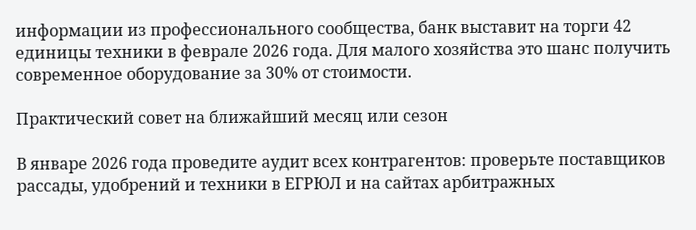информации из профессионального сообщества, банк выставит на торги 42 единицы техники в феврале 2026 года. Для малого хозяйства это шанс получить современное оборудование за 30% от стоимости.

Практический совет на ближайший месяц или сезон

В январе 2026 года проведите аудит всех контрагентов: проверьте поставщиков рассады, удобрений и техники в ЕГРЮЛ и на сайтах арбитражных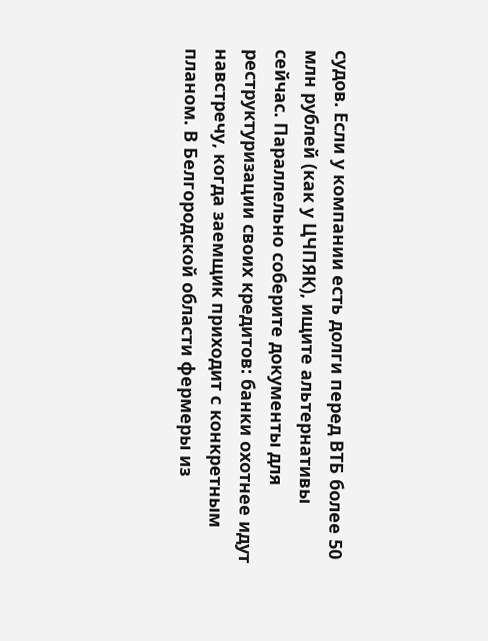судов. Если у компании есть долги перед ВТБ более 50 млн рублей (как у ЦЧПЯК), ищите альтернативы сейчас. Параллельно соберите документы для реструктуризации своих кредитов: банки охотнее идут навстречу, когда заемщик приходит с конкретным планом. В Белгородской области фермеры из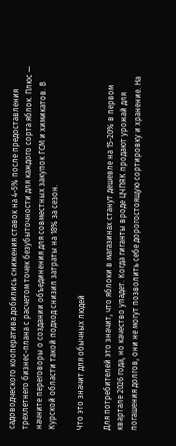садоводческого кооператива добились снижения ставок на 4-5% после предоставления трехлетнего бизнес-плана с расчетом точек безубыточности для каждого сорта яблок. Плюс — начните переговоры о создании объединения для совместных закупок ГСМ и химикатов. В Курской области такой подход снизил затраты на 18% за сезон.

Что это значит для обычных людей

Для потребителей это значит, что яблоки в магазинах станут дешевле на 15-20% в первом квартале 2026 года, но качество упадет. Когда гиганты вроде ЦЧПЯК продают урожай для погашения долгов, они не могут позволить себе дорогостоящую сортировку и хранение. На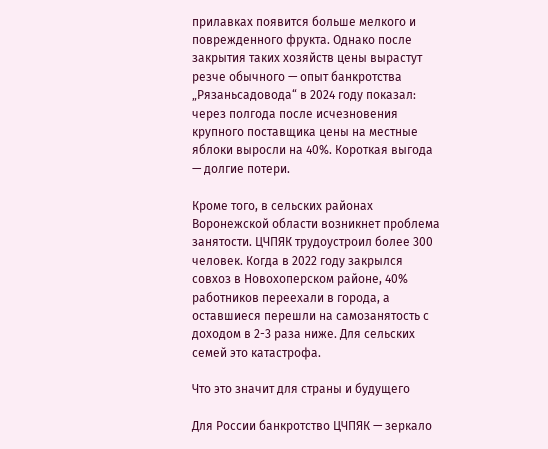прилавках появится больше мелкого и поврежденного фрукта. Однако после закрытия таких хозяйств цены вырастут резче обычного — опыт банкротства „Рязаньсадовода“ в 2024 году показал: через полгода после исчезновения крупного поставщика цены на местные яблоки выросли на 40%. Короткая выгода — долгие потери.

Кроме того, в сельских районах Воронежской области возникнет проблема занятости. ЦЧПЯК трудоустроил более 300 человек. Когда в 2022 году закрылся совхоз в Новохоперском районе, 40% работников переехали в города, а оставшиеся перешли на самозанятость с доходом в 2-3 раза ниже. Для сельских семей это катастрофа.

Что это значит для страны и будущего

Для России банкротство ЦЧПЯК — зеркало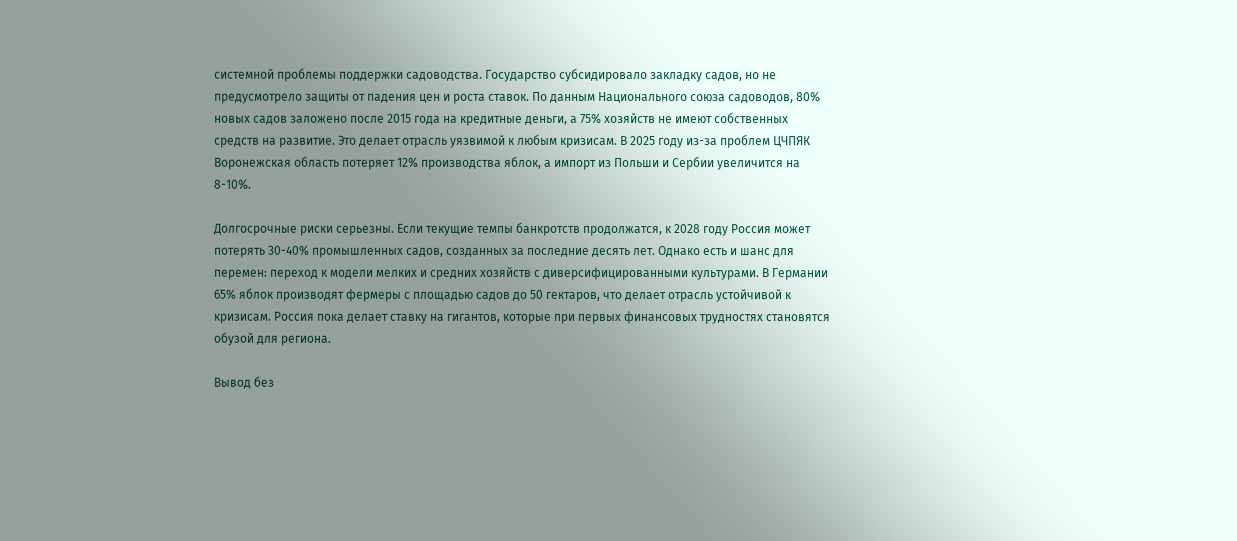системной проблемы поддержки садоводства. Государство субсидировало закладку садов, но не предусмотрело защиты от падения цен и роста ставок. По данным Национального союза садоводов, 80% новых садов заложено после 2015 года на кредитные деньги, а 75% хозяйств не имеют собственных средств на развитие. Это делает отрасль уязвимой к любым кризисам. В 2025 году из-за проблем ЦЧПЯК Воронежская область потеряет 12% производства яблок, а импорт из Польши и Сербии увеличится на 8-10%.

Долгосрочные риски серьезны. Если текущие темпы банкротств продолжатся, к 2028 году Россия может потерять 30-40% промышленных садов, созданных за последние десять лет. Однако есть и шанс для перемен: переход к модели мелких и средних хозяйств с диверсифицированными культурами. В Германии 65% яблок производят фермеры с площадью садов до 50 гектаров, что делает отрасль устойчивой к кризисам. Россия пока делает ставку на гигантов, которые при первых финансовых трудностях становятся обузой для региона.

Вывод без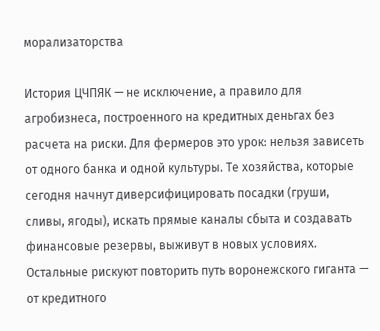морализаторства

История ЦЧПЯК — не исключение, а правило для агробизнеса, построенного на кредитных деньгах без расчета на риски. Для фермеров это урок: нельзя зависеть от одного банка и одной культуры. Те хозяйства, которые сегодня начнут диверсифицировать посадки (груши, сливы, ягоды), искать прямые каналы сбыта и создавать финансовые резервы, выживут в новых условиях. Остальные рискуют повторить путь воронежского гиганта — от кредитного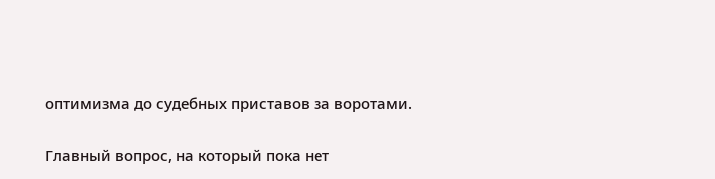оптимизма до судебных приставов за воротами.

Главный вопрос, на который пока нет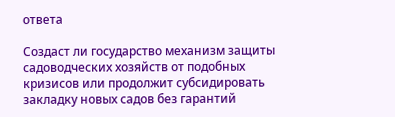ответа

Создаст ли государство механизм защиты садоводческих хозяйств от подобных кризисов или продолжит субсидировать закладку новых садов без гарантий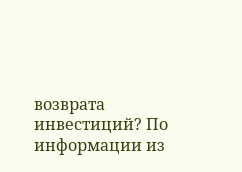возврата инвестиций? По информации из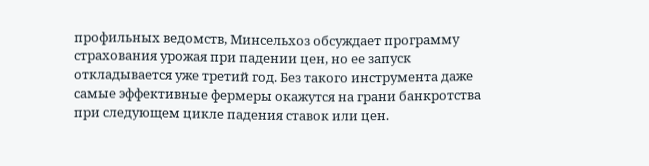профильных ведомств, Минсельхоз обсуждает программу страхования урожая при падении цен, но ее запуск откладывается уже третий год. Без такого инструмента даже самые эффективные фермеры окажутся на грани банкротства при следующем цикле падения ставок или цен.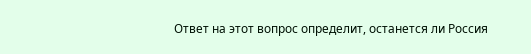Ответ на этот вопрос определит, останется ли Россия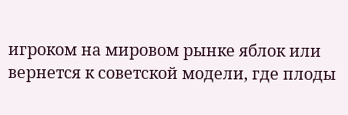игроком на мировом рынке яблок или вернется к советской модели, где плоды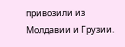привозили из Молдавии и Грузии.